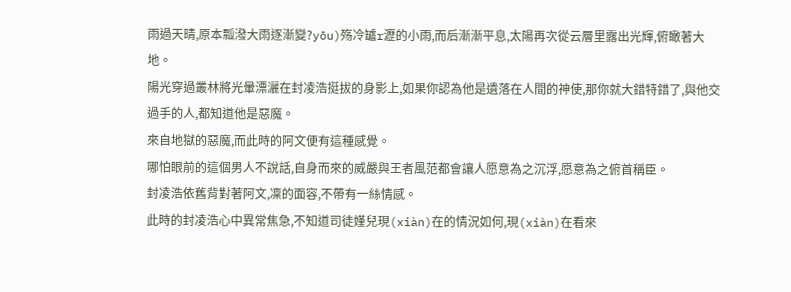雨過天晴,原本瓢潑大雨逐漸變?yōu)殇冷罏r瀝的小雨,而后漸漸平息,太陽再次從云層里露出光輝,俯瞰著大地。
陽光穿過叢林將光暈漂灑在封凌浩挺拔的身影上,如果你認為他是遺落在人間的神使,那你就大錯特錯了,與他交過手的人,都知道他是惡魔。
來自地獄的惡魔,而此時的阿文便有這種感覺。
哪怕眼前的這個男人不說話,自身而來的威嚴與王者風范都會讓人愿意為之沉浮,愿意為之俯首稱臣。
封凌浩依舊背對著阿文,凜的面容,不帶有一絲情感。
此時的封凌浩心中異常焦急,不知道司徒嫤兒現(xiàn)在的情況如何,現(xiàn)在看來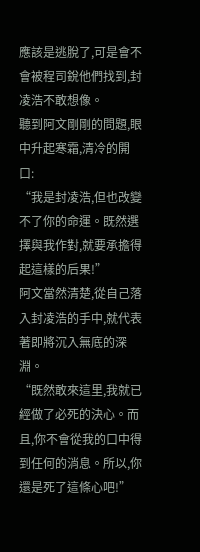應該是逃脫了,可是會不會被程司銳他們找到,封凌浩不敢想像。
聽到阿文剛剛的問題,眼中升起寒霜,清冷的開口:
“我是封凌浩,但也改變不了你的命運。既然選擇與我作對,就要承擔得起這樣的后果!”
阿文當然清楚,從自己落入封凌浩的手中,就代表著即將沉入無底的深淵。
“既然敢來這里,我就已經做了必死的決心。而且,你不會從我的口中得到任何的消息。所以,你還是死了這條心吧!”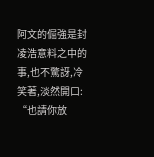阿文的倔強是封凌浩意料之中的事,也不驚訝,冷笑著,淡然開口:
“也請你放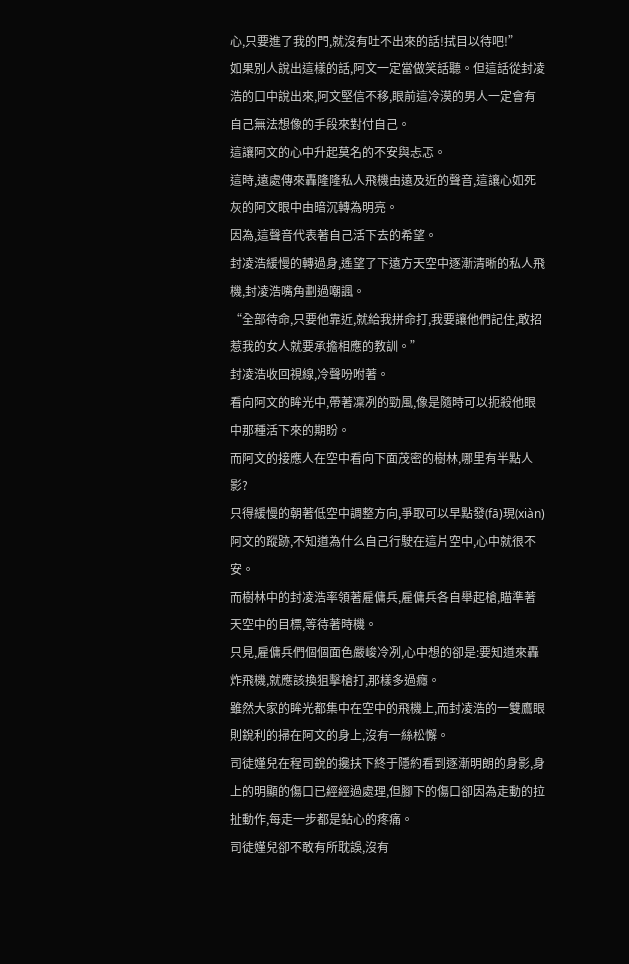心,只要進了我的門,就沒有吐不出來的話!拭目以待吧!”
如果別人說出這樣的話,阿文一定當做笑話聽。但這話從封凌浩的口中說出來,阿文堅信不移,眼前這冷漠的男人一定會有自己無法想像的手段來對付自己。
這讓阿文的心中升起莫名的不安與忐忑。
這時,遠處傳來轟隆隆私人飛機由遠及近的聲音,這讓心如死灰的阿文眼中由暗沉轉為明亮。
因為,這聲音代表著自己活下去的希望。
封凌浩緩慢的轉過身,遙望了下遠方天空中逐漸清晰的私人飛機,封凌浩嘴角劃過嘲諷。
“全部待命,只要他靠近,就給我拼命打,我要讓他們記住,敢招惹我的女人就要承擔相應的教訓。”
封凌浩收回視線,冷聲吩咐著。
看向阿文的眸光中,帶著凜冽的勁風,像是隨時可以扼殺他眼中那種活下來的期盼。
而阿文的接應人在空中看向下面茂密的樹林,哪里有半點人影?
只得緩慢的朝著低空中調整方向,爭取可以早點發(fā)現(xiàn)阿文的蹤跡,不知道為什么自己行駛在這片空中,心中就很不安。
而樹林中的封凌浩率領著雇傭兵,雇傭兵各自舉起槍,瞄準著天空中的目標,等待著時機。
只見,雇傭兵們個個面色嚴峻冷冽,心中想的卻是:要知道來轟炸飛機,就應該換狙擊槍打,那樣多過癮。
雖然大家的眸光都集中在空中的飛機上,而封凌浩的一雙鷹眼則銳利的掃在阿文的身上,沒有一絲松懈。
司徒嫤兒在程司銳的攙扶下終于隱約看到逐漸明朗的身影,身上的明顯的傷口已經經過處理,但腳下的傷口卻因為走動的拉扯動作,每走一步都是鉆心的疼痛。
司徒嫤兒卻不敢有所耽誤,沒有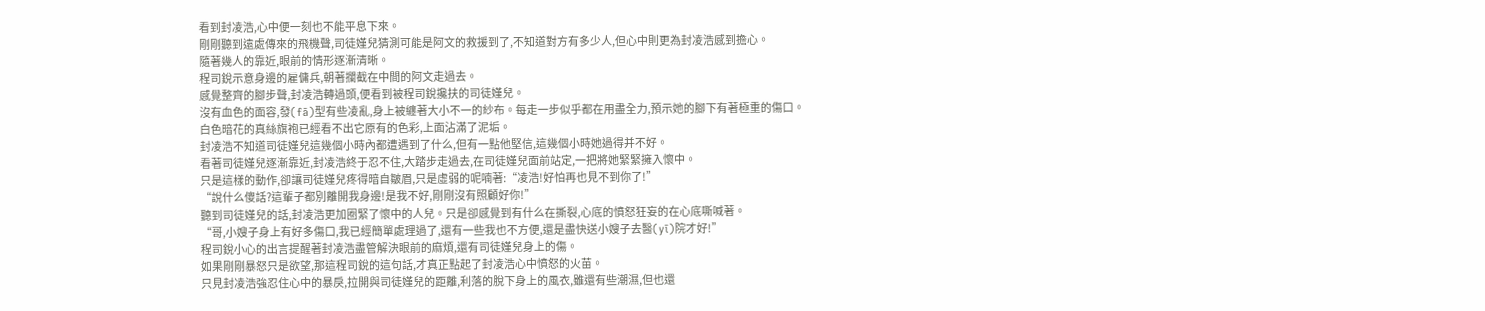看到封凌浩,心中便一刻也不能平息下來。
剛剛聽到遠處傳來的飛機聲,司徒嫤兒猜測可能是阿文的救援到了,不知道對方有多少人,但心中則更為封凌浩感到擔心。
隨著幾人的靠近,眼前的情形逐漸清晰。
程司銳示意身邊的雇傭兵,朝著攔截在中間的阿文走過去。
感覺整齊的腳步聲,封凌浩轉過頭,便看到被程司銳攙扶的司徒嫤兒。
沒有血色的面容,發(fā)型有些凌亂,身上被纏著大小不一的紗布。每走一步似乎都在用盡全力,預示她的腳下有著極重的傷口。
白色暗花的真絲旗袍已經看不出它原有的色彩,上面沾滿了泥垢。
封凌浩不知道司徒嫤兒這幾個小時內都遭遇到了什么,但有一點他堅信,這幾個小時她過得并不好。
看著司徒嫤兒逐漸靠近,封凌浩終于忍不住,大踏步走過去,在司徒嫤兒面前站定,一把將她緊緊擁入懷中。
只是這樣的動作,卻讓司徒嫤兒疼得暗自皺眉,只是虛弱的呢喃著:“凌浩!好怕再也見不到你了!”
“說什么傻話?這輩子都別離開我身邊!是我不好,剛剛沒有照顧好你!”
聽到司徒嫤兒的話,封凌浩更加圈緊了懷中的人兒。只是卻感覺到有什么在撕裂,心底的憤怒狂妄的在心底嘶喊著。
“哥,小嫂子身上有好多傷口,我已經簡單處理過了,還有一些我也不方便,還是盡快送小嫂子去醫(yī)院才好!”
程司銳小心的出言提醒著封凌浩盡管解決眼前的麻煩,還有司徒嫤兒身上的傷。
如果剛剛暴怒只是欲望,那這程司銳的這句話,才真正點起了封凌浩心中憤怒的火苗。
只見封凌浩強忍住心中的暴戾,拉開與司徒嫤兒的距離,利落的脫下身上的風衣,雖還有些潮濕,但也還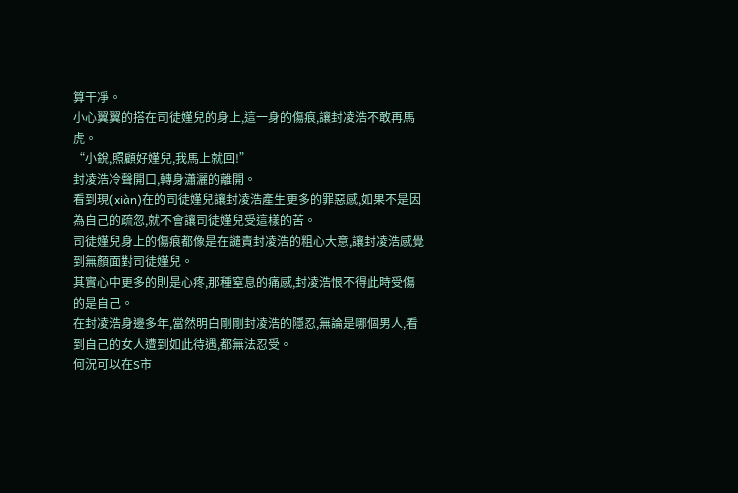算干凈。
小心翼翼的搭在司徒嫤兒的身上,這一身的傷痕,讓封凌浩不敢再馬虎。
“小銳,照顧好嫤兒,我馬上就回!”
封凌浩冷聲開口,轉身瀟灑的離開。
看到現(xiàn)在的司徒嫤兒讓封凌浩產生更多的罪惡感,如果不是因為自己的疏忽,就不會讓司徒嫤兒受這樣的苦。
司徒嫤兒身上的傷痕都像是在譴責封凌浩的粗心大意,讓封凌浩感覺到無顏面對司徒嫤兒。
其實心中更多的則是心疼,那種窒息的痛感,封凌浩恨不得此時受傷的是自己。
在封凌浩身邊多年,當然明白剛剛封凌浩的隱忍,無論是哪個男人,看到自己的女人遭到如此待遇,都無法忍受。
何況可以在S市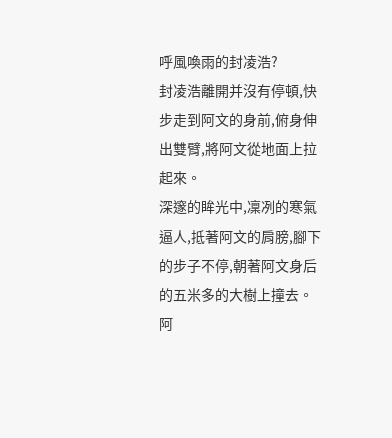呼風喚雨的封凌浩?
封凌浩離開并沒有停頓,快步走到阿文的身前,俯身伸出雙臂,將阿文從地面上拉起來。
深邃的眸光中,凜冽的寒氣逼人,抵著阿文的肩膀,腳下的步子不停,朝著阿文身后的五米多的大樹上撞去。
阿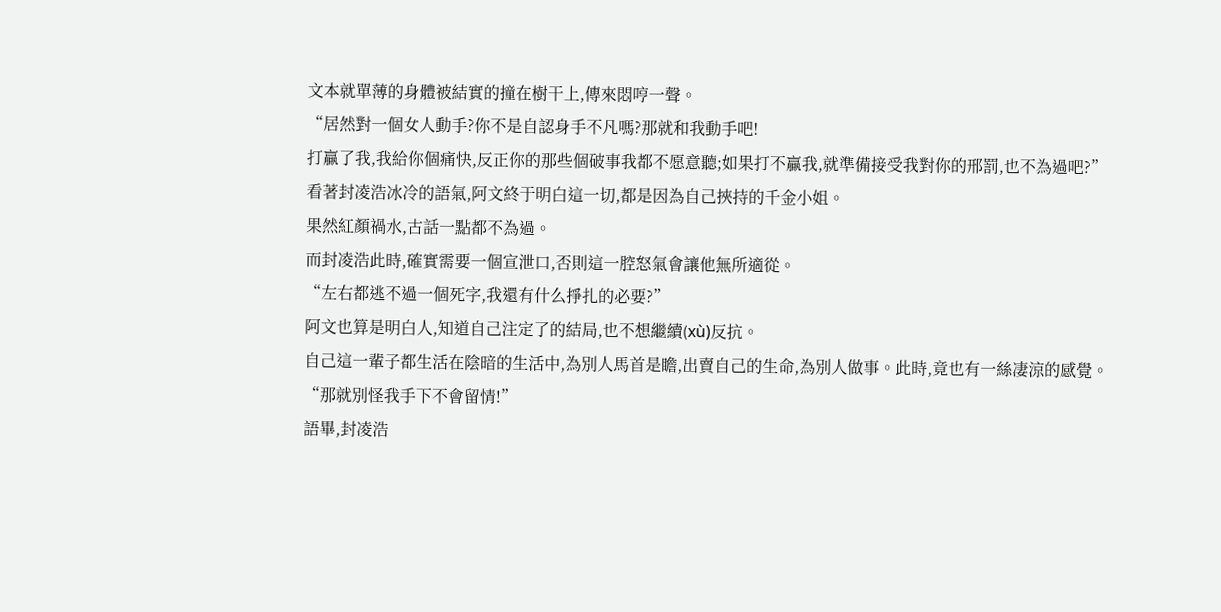文本就單薄的身體被結實的撞在樹干上,傳來悶哼一聲。
“居然對一個女人動手?你不是自認身手不凡嗎?那就和我動手吧!
打贏了我,我給你個痛快,反正你的那些個破事我都不愿意聽;如果打不贏我,就準備接受我對你的邢罰,也不為過吧?”
看著封凌浩冰冷的語氣,阿文終于明白這一切,都是因為自己挾持的千金小姐。
果然紅顏禍水,古話一點都不為過。
而封凌浩此時,確實需要一個宣泄口,否則這一腔怒氣會讓他無所適從。
“左右都逃不過一個死字,我還有什么掙扎的必要?”
阿文也算是明白人,知道自己注定了的結局,也不想繼續(xù)反抗。
自己這一輩子都生活在陰暗的生活中,為別人馬首是瞻,出賣自己的生命,為別人做事。此時,竟也有一絲凄涼的感覺。
“那就別怪我手下不會留情!”
語畢,封凌浩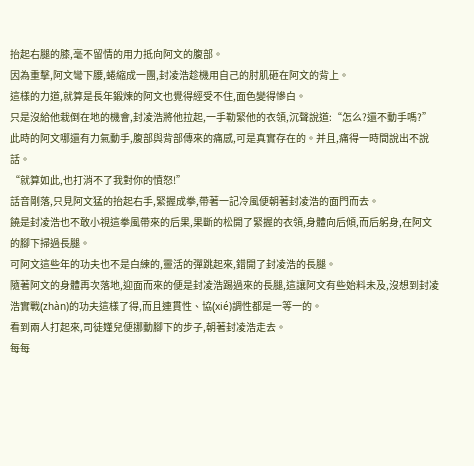抬起右腿的膝,毫不留情的用力抵向阿文的腹部。
因為重擊,阿文彎下腰,蜷縮成一團,封凌浩趁機用自己的肘肌砸在阿文的背上。
這樣的力道,就算是長年鍛煉的阿文也覺得經受不住,面色變得慘白。
只是沒給他栽倒在地的機會,封凌浩將他拉起,一手勒緊他的衣領,沉聲說道:“怎么?還不動手嗎?”
此時的阿文哪還有力氣動手,腹部與背部傳來的痛感,可是真實存在的。并且,痛得一時間說出不說話。
“就算如此,也打消不了我對你的憤怒!”
話音剛落,只見阿文猛的抬起右手,緊握成拳,帶著一記冷風便朝著封凌浩的面門而去。
饒是封凌浩也不敢小視這拳風帶來的后果,果斷的松開了緊握的衣領,身體向后傾,而后躬身,在阿文的腳下掃過長腿。
可阿文這些年的功夫也不是白練的,靈活的彈跳起來,錯開了封凌浩的長腿。
隨著阿文的身體再次落地,迎面而來的便是封凌浩踢過來的長腿,這讓阿文有些始料未及,沒想到封凌浩實戰(zhàn)的功夫這樣了得,而且連貫性、協(xié)調性都是一等一的。
看到兩人打起來,司徒嫤兒便挪動腳下的步子,朝著封凌浩走去。
每每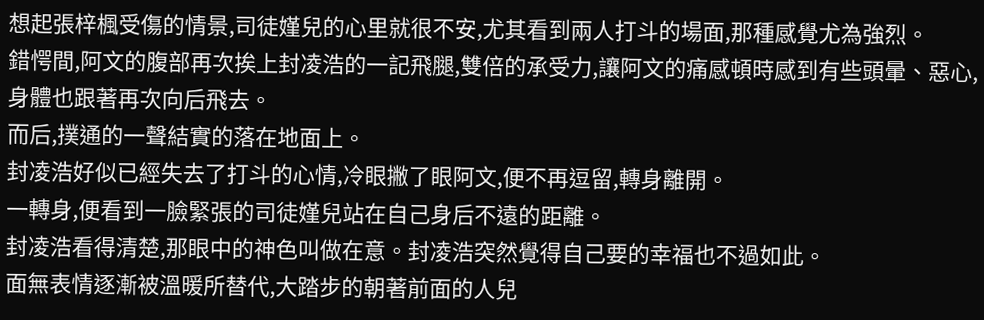想起張梓楓受傷的情景,司徒嫤兒的心里就很不安,尤其看到兩人打斗的場面,那種感覺尤為強烈。
錯愕間,阿文的腹部再次挨上封凌浩的一記飛腿,雙倍的承受力,讓阿文的痛感頓時感到有些頭暈、惡心,身體也跟著再次向后飛去。
而后,撲通的一聲結實的落在地面上。
封凌浩好似已經失去了打斗的心情,冷眼撇了眼阿文,便不再逗留,轉身離開。
一轉身,便看到一臉緊張的司徒嫤兒站在自己身后不遠的距離。
封凌浩看得清楚,那眼中的神色叫做在意。封凌浩突然覺得自己要的幸福也不過如此。
面無表情逐漸被溫暖所替代,大踏步的朝著前面的人兒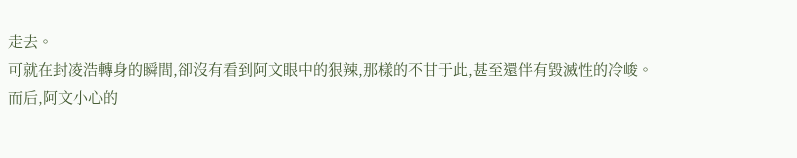走去。
可就在封凌浩轉身的瞬間,卻沒有看到阿文眼中的狠辣,那樣的不甘于此,甚至還伴有毀滅性的冷峻。
而后,阿文小心的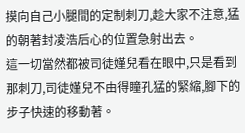摸向自己小腿間的定制刺刀,趁大家不注意,猛的朝著封凌浩后心的位置急射出去。
這一切當然都被司徒嫤兒看在眼中,只是看到那刺刀,司徒嫤兒不由得瞳孔猛的緊縮,腳下的步子快速的移動著。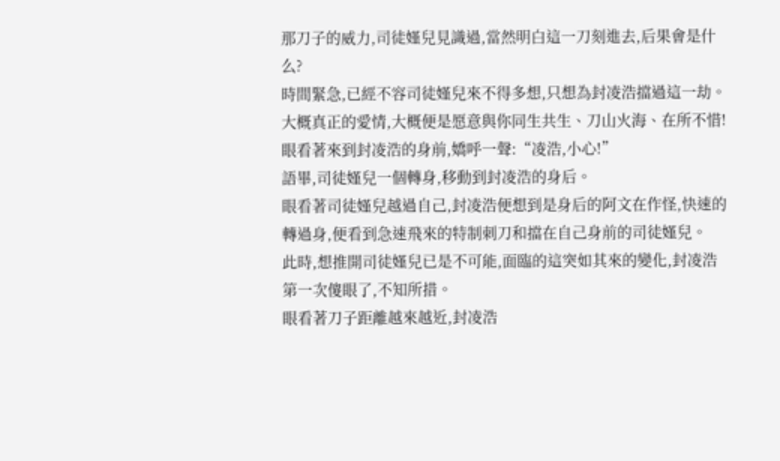那刀子的威力,司徒嫤兒見識過,當然明白這一刀刻進去,后果會是什么?
時間緊急,已經不容司徒嫤兒來不得多想,只想為封凌浩擋過這一劫。
大概真正的愛情,大概便是愿意與你同生共生、刀山火海、在所不惜!
眼看著來到封凌浩的身前,嬌呼一聲:“凌浩,小心!”
語畢,司徒嫤兒一個轉身,移動到封凌浩的身后。
眼看著司徒嫤兒越過自己,封凌浩便想到是身后的阿文在作怪,快速的轉過身,便看到急速飛來的特制刺刀和擋在自己身前的司徒嫤兒。
此時,想推開司徒嫤兒已是不可能,面臨的這突如其來的變化,封凌浩第一次傻眼了,不知所措。
眼看著刀子距離越來越近,封凌浩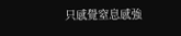只感覺窒息感強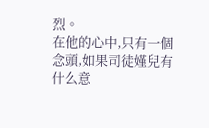烈。
在他的心中,只有一個念頭,如果司徒嫤兒有什么意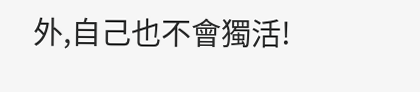外,自己也不會獨活!